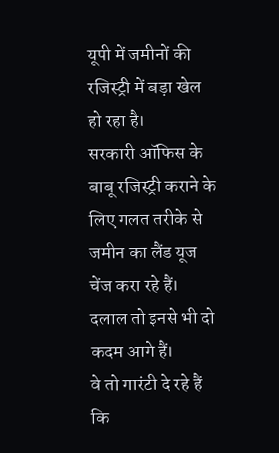यूपी में जमीनों की रजिस्ट्री में बड़ा खेल हो रहा है।
सरकारी ऑफिस के बाबू रजिस्ट्री कराने के लिए गलत तरीके से जमीन का लैंड यूज चेंज करा रहे हैं।
दलाल तो इनसे भी दो कदम आगे हैं।
वे तो गारंटी दे रहे हैं कि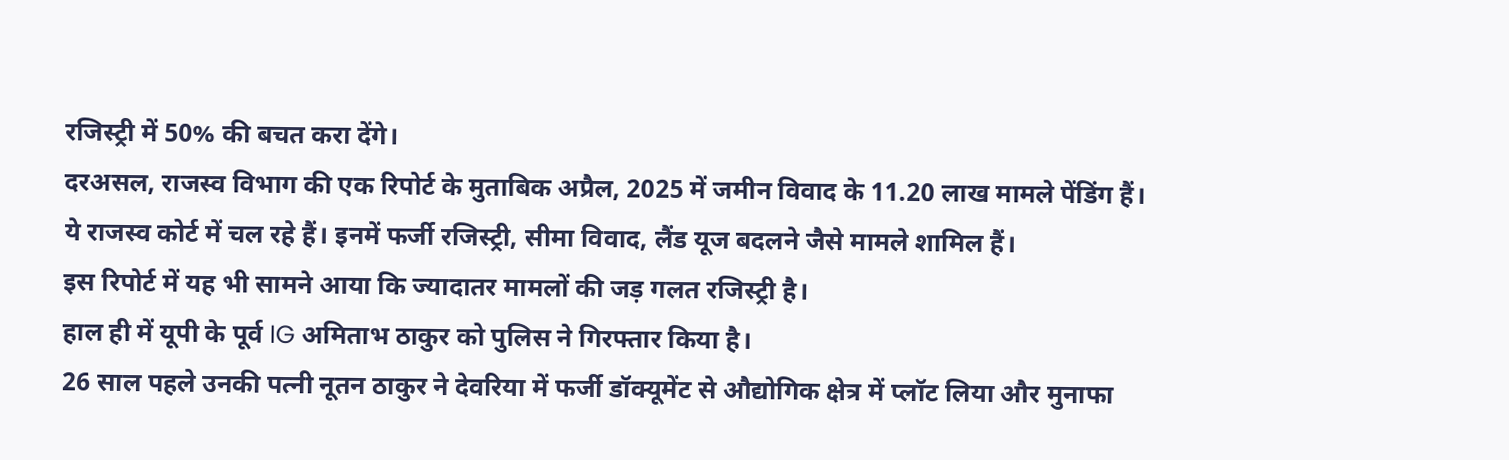रजिस्ट्री में 50% की बचत करा देंगे।
दरअसल, राजस्व विभाग की एक रिपोर्ट के मुताबिक अप्रैल, 2025 में जमीन विवाद के 11.20 लाख मामले पेंडिंग हैं।
ये राजस्व कोर्ट में चल रहे हैं। इनमें फर्जी रजिस्ट्री, सीमा विवाद, लैंड यूज बदलने जैसे मामले शामिल हैं।
इस रिपोर्ट में यह भी सामने आया कि ज्यादातर मामलों की जड़ गलत रजिस्ट्री है।
हाल ही में यूपी के पूर्व IG अमिताभ ठाकुर को पुलिस ने गिरफ्तार किया है।
26 साल पहले उनकी पत्नी नूतन ठाकुर ने देवरिया में फर्जी डॉक्यूमेंट से औद्योगिक क्षेत्र में प्लॉट लिया और मुनाफा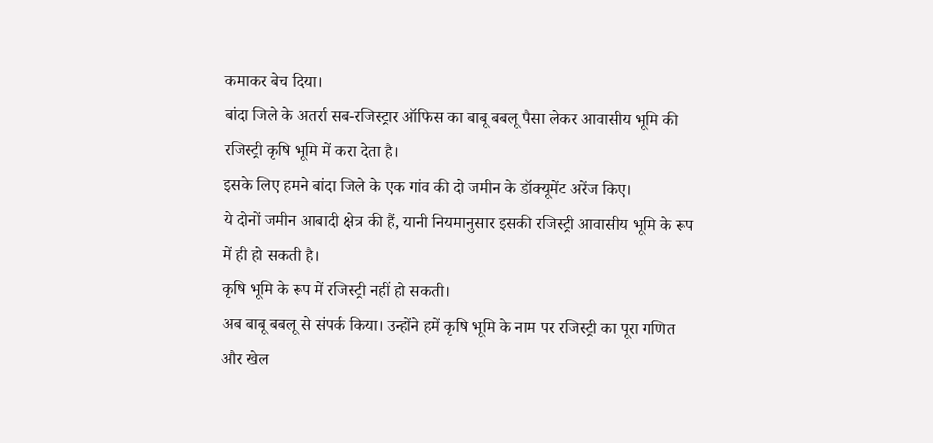कमाकर बेच दिया।
बांदा जिले के अतर्रा सब-रजिस्ट्रार ऑफिस का बाबू बबलू पैसा लेकर आवासीय भूमि की रजिस्ट्री कृषि भूमि में करा देता है।
इसके लिए हमने बांदा जिले के एक गांव की दो जमीन के डॉक्यूमेंट अरेंज किए।
ये दोनों जमीन आबादी क्षेत्र की हैं, यानी नियमानुसार इसकी रजिस्ट्री आवासीय भूमि के रूप में ही हो सकती है।
कृषि भूमि के रूप में रजिस्ट्री नहीं हो सकती।
अब बाबू बबलू से संपर्क किया। उन्होंने हमें कृषि भूमि के नाम पर रजिस्ट्री का पूरा गणित और खेल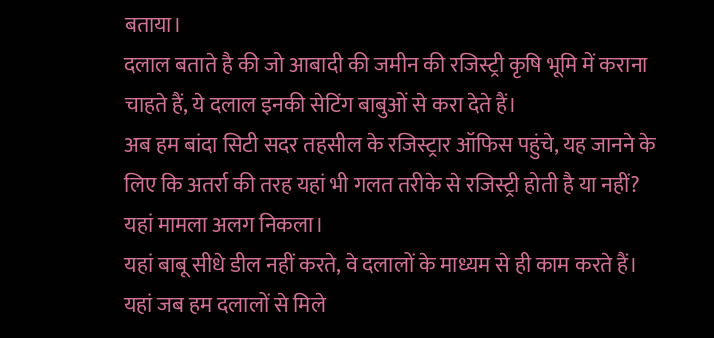बताया।
दलाल बताते है की जो आबादी की जमीन की रजिस्ट्री कृषि भूमि में कराना चाहते हैं, ये दलाल इनकी सेटिंग बाबुओं से करा देते हैं।
अब हम बांदा सिटी सदर तहसील के रजिस्ट्रार ऑफिस पहुंचे, यह जानने के लिए कि अतर्रा की तरह यहां भी गलत तरीके से रजिस्ट्री होती है या नहीं?
यहां मामला अलग निकला।
यहां बाबू सीधे डील नहीं करते, वे दलालों के माध्यम से ही काम करते हैं।
यहां जब हम दलालों से मिले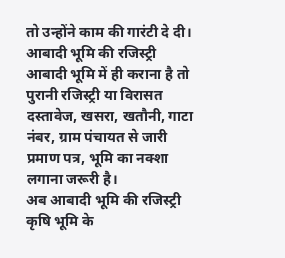तो उन्होंने काम की गारंटी दे दी।
आबादी भूमि की रजिस्ट्री आबादी भूमि में ही कराना है तो पुरानी रजिस्ट्री या विरासत दस्तावेज, खसरा, खतौनी, गाटा नंबर, ग्राम पंचायत से जारी प्रमाण पत्र, भूमि का नक्शा लगाना जरूरी है।
अब आबादी भूमि की रजिस्ट्री कृषि भूमि के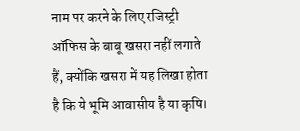नाम पर करने के लिए रजिस्ट्री ऑफिस के बाबू खसरा नहीं लगाते हैं, क्योंकि खसरा में यह लिखा होता है कि ये भूमि आवासीय है या कृषि।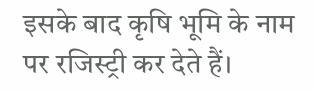इसके बाद कृषि भूमि के नाम पर रजिस्ट्री कर देते हैं।